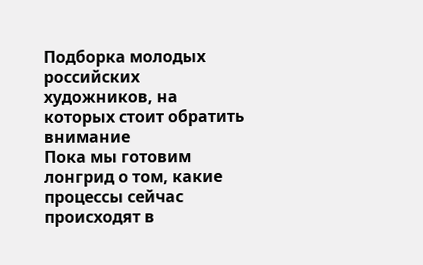Подборка молодых российских художников, на которых стоит обратить внимание
Пока мы готовим лонгрид о том, какие процессы сейчас происходят в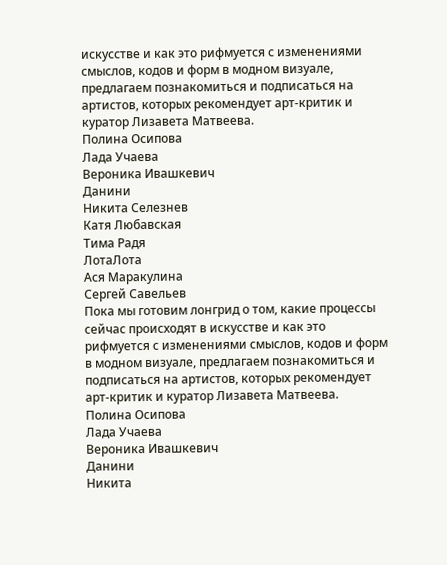искусстве и как это рифмуется с изменениями смыслов, кодов и форм в модном визуале, предлагаем познакомиться и подписаться на артистов, которых рекомендует арт-критик и куратор Лизавета Матвеева.
Полина Осипова
Лада Учаева
Вероника Ивашкевич
Данини
Никита Селезнев
Катя Любавская
Тима Радя
ЛотаЛота
Ася Маракулина
Сергей Савельев
Пока мы готовим лонгрид о том, какие процессы сейчас происходят в искусстве и как это рифмуется с изменениями смыслов, кодов и форм в модном визуале, предлагаем познакомиться и подписаться на артистов, которых рекомендует арт-критик и куратор Лизавета Матвеева.
Полина Осипова
Лада Учаева
Вероника Ивашкевич
Данини
Никита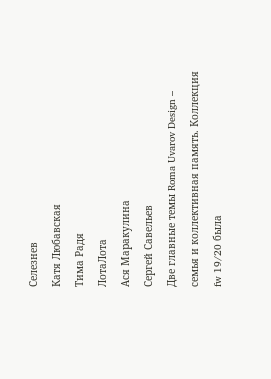Селезнев
Катя Любавская
Тима Радя
ЛотаЛота
Ася Маракулина
Сергей Савельев
Две главные темы Roma Uvarov Design – семья и коллективная память. Коллекция fw 19/20 была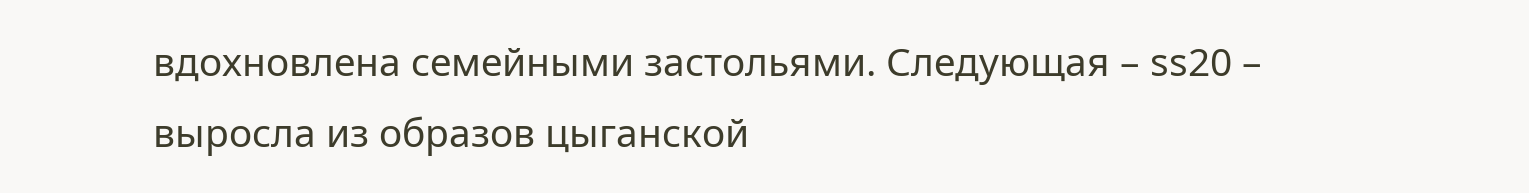вдохновлена семейными застольями. Следующая – ss20 – выросла из образов цыганской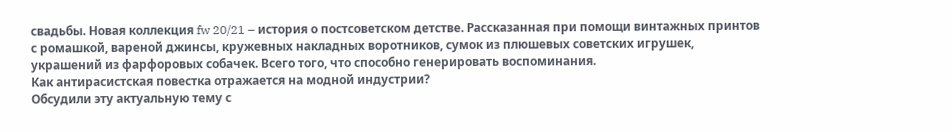свадьбы. Новая коллекция fw 20/21 – история о постсоветском детстве. Рассказанная при помощи винтажных принтов с ромашкой, вареной джинсы, кружевных накладных воротников, сумок из плюшевых советских игрушек, украшений из фарфоровых собачек. Всего того, что способно генерировать воспоминания.
Как антирасистская повестка отражается на модной индустрии?
Обсудили эту актуальную тему с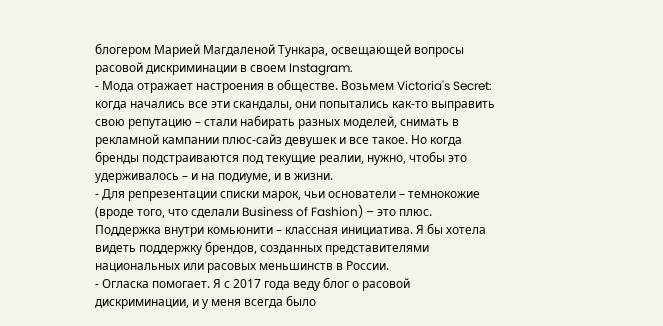блогером Марией Магдаленой Тункара, освещающей вопросы расовой дискриминации в своем Instagram.
- Мода отражает настроения в обществе. Возьмем Victoria's Secret: когда начались все эти скандалы, они попытались как-то выправить свою репутацию – стали набирать разных моделей, снимать в рекламной кампании плюс-сайз девушек и все такое. Но когда бренды подстраиваются под текущие реалии, нужно, чтобы это удерживалось – и на подиуме, и в жизни.
- Для репрезентации списки марок, чьи основатели – темнокожие (вроде того, что сделали Business of Fashion) – это плюс. Поддержка внутри комьюнити – классная инициатива. Я бы хотела видеть поддержку брендов, созданных представителями национальных или расовых меньшинств в России.
- Огласка помогает. Я с 2017 года веду блог о расовой дискриминации, и у меня всегда было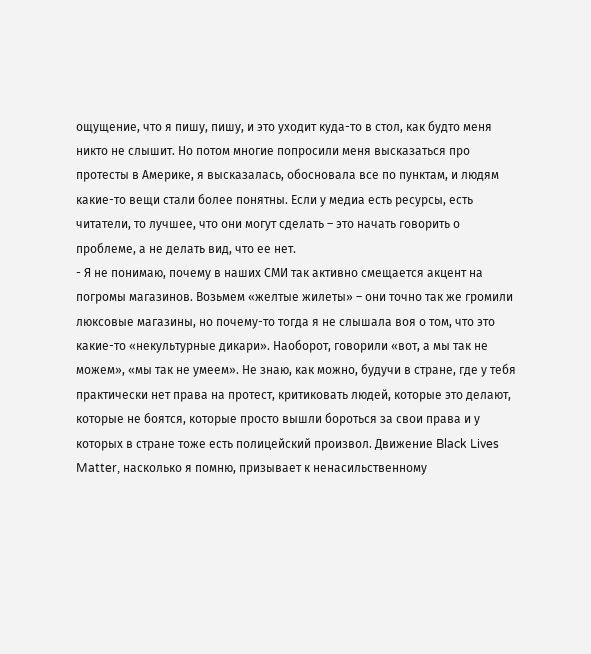ощущение, что я пишу, пишу, и это уходит куда-то в стол, как будто меня никто не слышит. Но потом многие попросили меня высказаться про протесты в Америке, я высказалась, обосновала все по пунктам, и людям какие-то вещи стали более понятны. Если у медиа есть ресурсы, есть читатели, то лучшее, что они могут сделать – это начать говорить о проблеме, а не делать вид, что ее нет.
- Я не понимаю, почему в наших СМИ так активно смещается акцент на погромы магазинов. Возьмем «желтые жилеты» – они точно так же громили люксовые магазины, но почему-то тогда я не слышала воя о том, что это какие-то «некультурные дикари». Наоборот, говорили «вот, а мы так не можем», «мы так не умеем». Не знаю, как можно, будучи в стране, где у тебя практически нет права на протест, критиковать людей, которые это делают, которые не боятся, которые просто вышли бороться за свои права и у которых в стране тоже есть полицейский произвол. Движение Black Lives Matter, насколько я помню, призывает к ненасильственному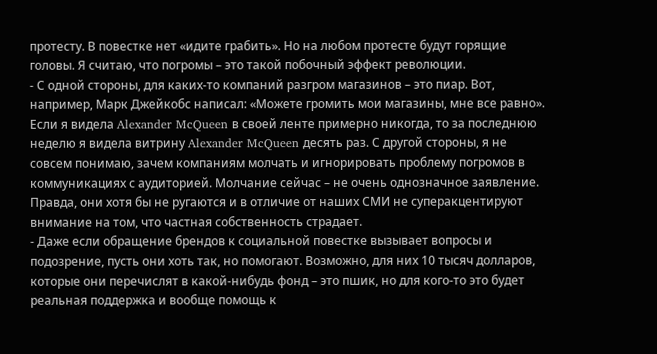протесту. В повестке нет «идите грабить». Но на любом протесте будут горящие головы. Я считаю, что погромы – это такой побочный эффект революции.
- С одной стороны, для каких-то компаний разгром магазинов – это пиар. Вот, например, Марк Джейкобс написал: «Можете громить мои магазины, мне все равно». Если я видела Alexander McQueen в своей ленте примерно никогда, то за последнюю неделю я видела витрину Alexander McQueen десять раз. С другой стороны, я не совсем понимаю, зачем компаниям молчать и игнорировать проблему погромов в коммуникациях с аудиторией. Молчание сейчас – не очень однозначное заявление. Правда, они хотя бы не ругаются и в отличие от наших СМИ не суперакцентируют внимание на том, что частная собственность страдает.
- Даже если обращение брендов к социальной повестке вызывает вопросы и подозрение, пусть они хоть так, но помогают. Возможно, для них 10 тысяч долларов, которые они перечислят в какой-нибудь фонд – это пшик, но для кого-то это будет реальная поддержка и вообще помощь к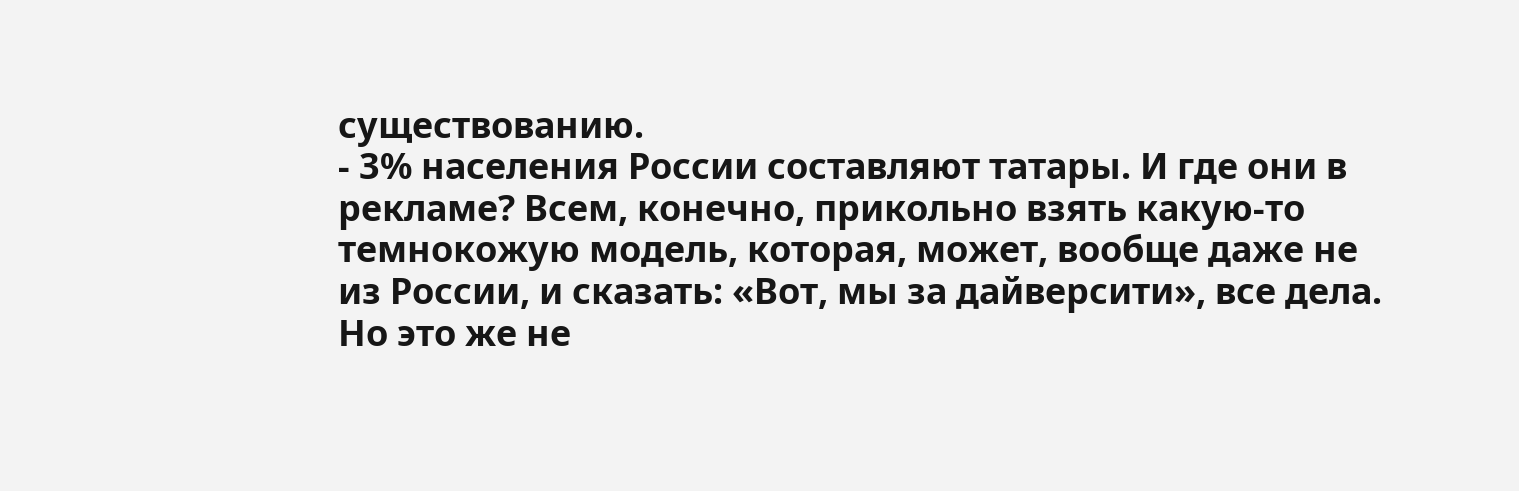существованию.
- 3% населения России составляют татары. И где они в рекламе? Всем, конечно, прикольно взять какую-то темнокожую модель, которая, может, вообще даже не из России, и сказать: «Вот, мы за дайверсити», все дела. Но это же не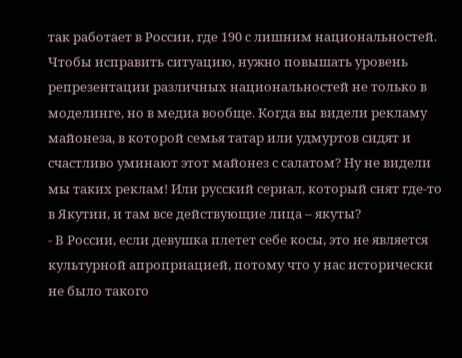так работает в России, где 190 с лишним национальностей. Чтобы исправить ситуацию, нужно повышать уровень репрезентации различных национальностей не только в моделинге, но в медиа вообще. Когда вы видели рекламу майонеза, в которой семья татар или удмуртов сидят и счастливо уминают этот майонез с салатом? Ну не видели мы таких реклам! Или русский сериал, который снят где-то в Якутии, и там все действующие лица – якуты?
- В России, если девушка плетет себе косы, это не является культурной апроприацией, потому что у нас исторически не было такого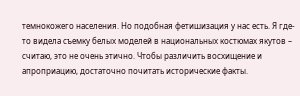темнокожего населения. Но подобная фетишизация у нас есть. Я где-то видела съемку белых моделей в национальных костюмах якутов – считаю, это не очень этично. Чтобы различить восхищение и апроприацию, достаточно почитать исторические факты.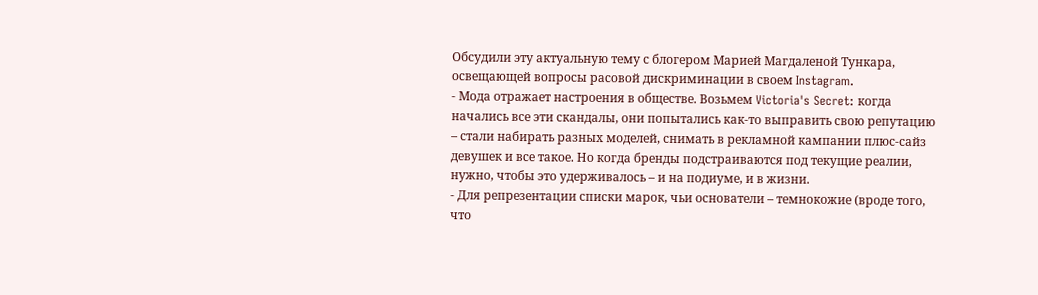Обсудили эту актуальную тему с блогером Марией Магдаленой Тункара, освещающей вопросы расовой дискриминации в своем Instagram.
- Мода отражает настроения в обществе. Возьмем Victoria's Secret: когда начались все эти скандалы, они попытались как-то выправить свою репутацию – стали набирать разных моделей, снимать в рекламной кампании плюс-сайз девушек и все такое. Но когда бренды подстраиваются под текущие реалии, нужно, чтобы это удерживалось – и на подиуме, и в жизни.
- Для репрезентации списки марок, чьи основатели – темнокожие (вроде того, что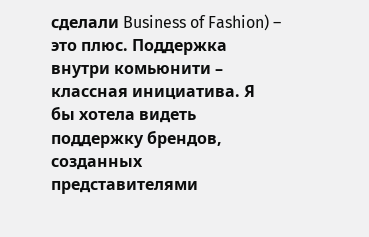сделали Business of Fashion) – это плюс. Поддержка внутри комьюнити – классная инициатива. Я бы хотела видеть поддержку брендов, созданных представителями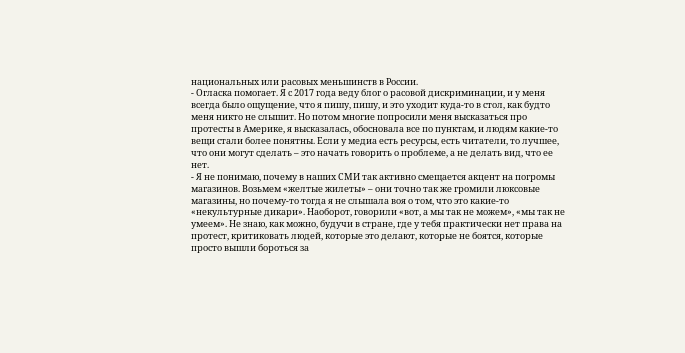национальных или расовых меньшинств в России.
- Огласка помогает. Я с 2017 года веду блог о расовой дискриминации, и у меня всегда было ощущение, что я пишу, пишу, и это уходит куда-то в стол, как будто меня никто не слышит. Но потом многие попросили меня высказаться про протесты в Америке, я высказалась, обосновала все по пунктам, и людям какие-то вещи стали более понятны. Если у медиа есть ресурсы, есть читатели, то лучшее, что они могут сделать – это начать говорить о проблеме, а не делать вид, что ее нет.
- Я не понимаю, почему в наших СМИ так активно смещается акцент на погромы магазинов. Возьмем «желтые жилеты» – они точно так же громили люксовые магазины, но почему-то тогда я не слышала воя о том, что это какие-то «некультурные дикари». Наоборот, говорили «вот, а мы так не можем», «мы так не умеем». Не знаю, как можно, будучи в стране, где у тебя практически нет права на протест, критиковать людей, которые это делают, которые не боятся, которые просто вышли бороться за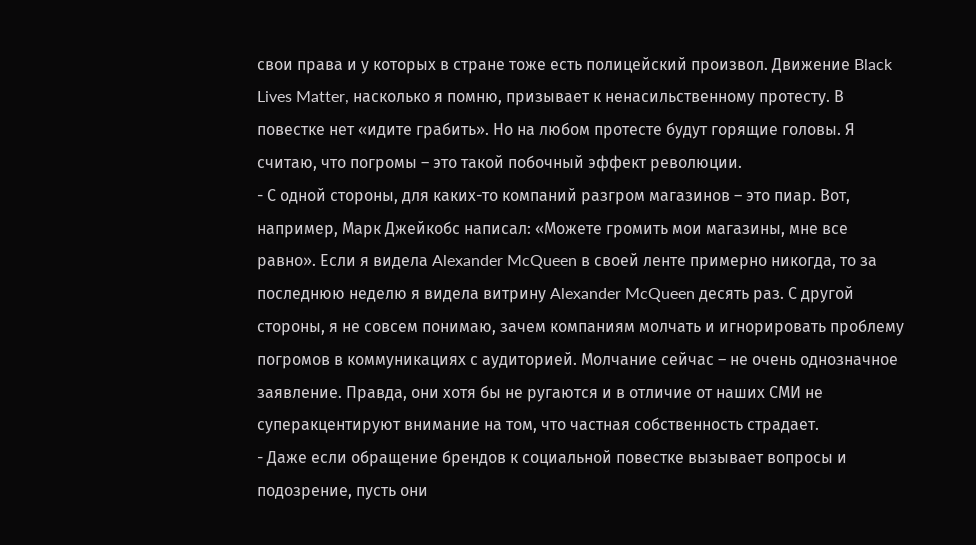свои права и у которых в стране тоже есть полицейский произвол. Движение Black Lives Matter, насколько я помню, призывает к ненасильственному протесту. В повестке нет «идите грабить». Но на любом протесте будут горящие головы. Я считаю, что погромы – это такой побочный эффект революции.
- С одной стороны, для каких-то компаний разгром магазинов – это пиар. Вот, например, Марк Джейкобс написал: «Можете громить мои магазины, мне все равно». Если я видела Alexander McQueen в своей ленте примерно никогда, то за последнюю неделю я видела витрину Alexander McQueen десять раз. С другой стороны, я не совсем понимаю, зачем компаниям молчать и игнорировать проблему погромов в коммуникациях с аудиторией. Молчание сейчас – не очень однозначное заявление. Правда, они хотя бы не ругаются и в отличие от наших СМИ не суперакцентируют внимание на том, что частная собственность страдает.
- Даже если обращение брендов к социальной повестке вызывает вопросы и подозрение, пусть они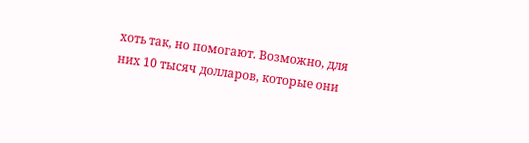хоть так, но помогают. Возможно, для них 10 тысяч долларов, которые они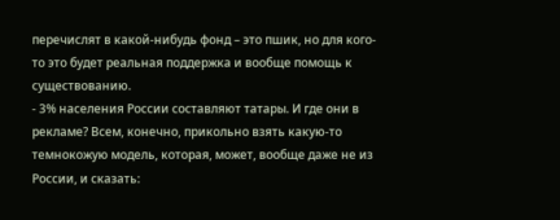перечислят в какой-нибудь фонд – это пшик, но для кого-то это будет реальная поддержка и вообще помощь к существованию.
- 3% населения России составляют татары. И где они в рекламе? Всем, конечно, прикольно взять какую-то темнокожую модель, которая, может, вообще даже не из России, и сказать: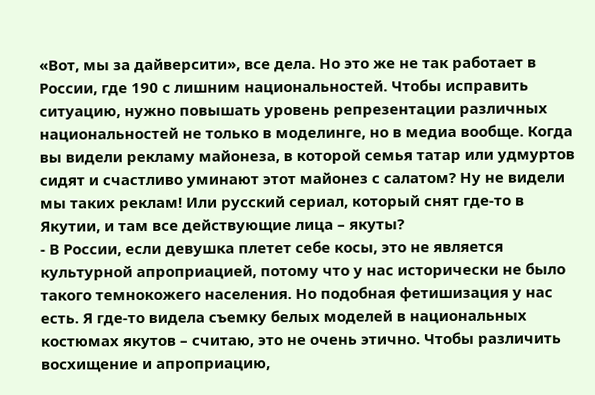«Вот, мы за дайверсити», все дела. Но это же не так работает в России, где 190 с лишним национальностей. Чтобы исправить ситуацию, нужно повышать уровень репрезентации различных национальностей не только в моделинге, но в медиа вообще. Когда вы видели рекламу майонеза, в которой семья татар или удмуртов сидят и счастливо уминают этот майонез с салатом? Ну не видели мы таких реклам! Или русский сериал, который снят где-то в Якутии, и там все действующие лица – якуты?
- В России, если девушка плетет себе косы, это не является культурной апроприацией, потому что у нас исторически не было такого темнокожего населения. Но подобная фетишизация у нас есть. Я где-то видела съемку белых моделей в национальных костюмах якутов – считаю, это не очень этично. Чтобы различить восхищение и апроприацию,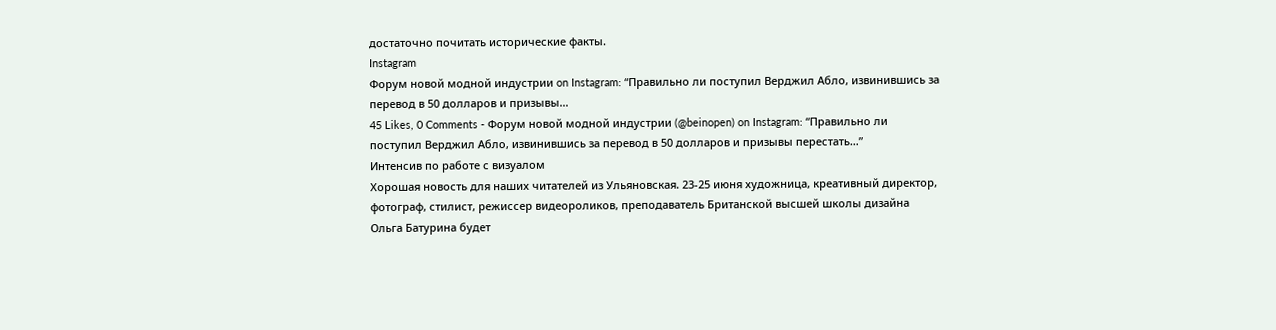достаточно почитать исторические факты.
Instagram
Форум новой модной индустрии on Instagram: “Правильно ли поступил Верджил Абло, извинившись за перевод в 50 долларов и призывы…
45 Likes, 0 Comments - Форум новой модной индустрии (@beinopen) on Instagram: “Правильно ли поступил Верджил Абло, извинившись за перевод в 50 долларов и призывы перестать…”
Интенсив по работе с визуалом
Хорошая новость для наших читателей из Ульяновская. 23-25 июня художница, креативный директор, фотограф, стилист, режиссер видеороликов, преподаватель Британской высшей школы дизайна Ольга Батурина будет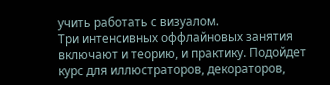учить работать с визуалом.
Три интенсивных оффлайновых занятия включают и теорию, и практику. Подойдет курс для иллюстраторов, декораторов,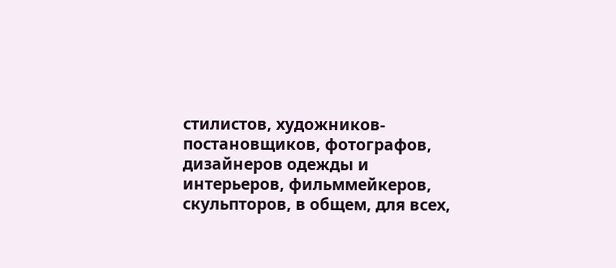стилистов, художников-постановщиков, фотографов, дизайнеров одежды и интерьеров, фильммейкеров, скульпторов, в общем, для всех,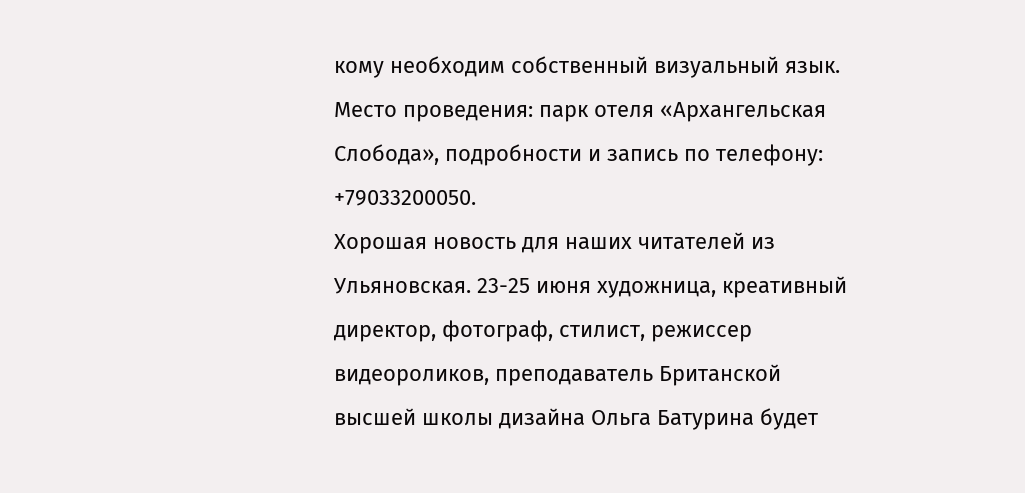кому необходим собственный визуальный язык.
Место проведения: парк отеля «Архангельская Слобода», подробности и запись по телефону: +79033200050.
Хорошая новость для наших читателей из Ульяновская. 23-25 июня художница, креативный директор, фотограф, стилист, режиссер видеороликов, преподаватель Британской высшей школы дизайна Ольга Батурина будет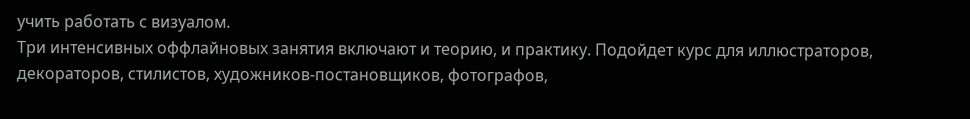учить работать с визуалом.
Три интенсивных оффлайновых занятия включают и теорию, и практику. Подойдет курс для иллюстраторов, декораторов, стилистов, художников-постановщиков, фотографов,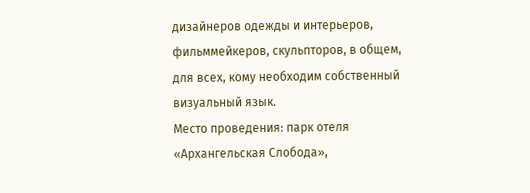дизайнеров одежды и интерьеров, фильммейкеров, скульпторов, в общем, для всех, кому необходим собственный визуальный язык.
Место проведения: парк отеля «Архангельская Слобода»,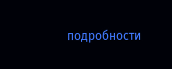подробности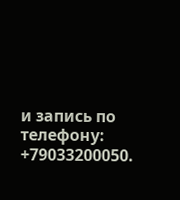и запись по телефону: +79033200050.